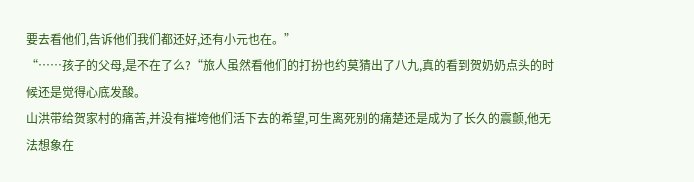要去看他们,告诉他们我们都还好,还有小元也在。”
“……孩子的父母,是不在了么?“旅人虽然看他们的打扮也约莫猜出了八九,真的看到贺奶奶点头的时候还是觉得心底发酸。
山洪带给贺家村的痛苦,并没有摧垮他们活下去的希望,可生离死别的痛楚还是成为了长久的震颤,他无法想象在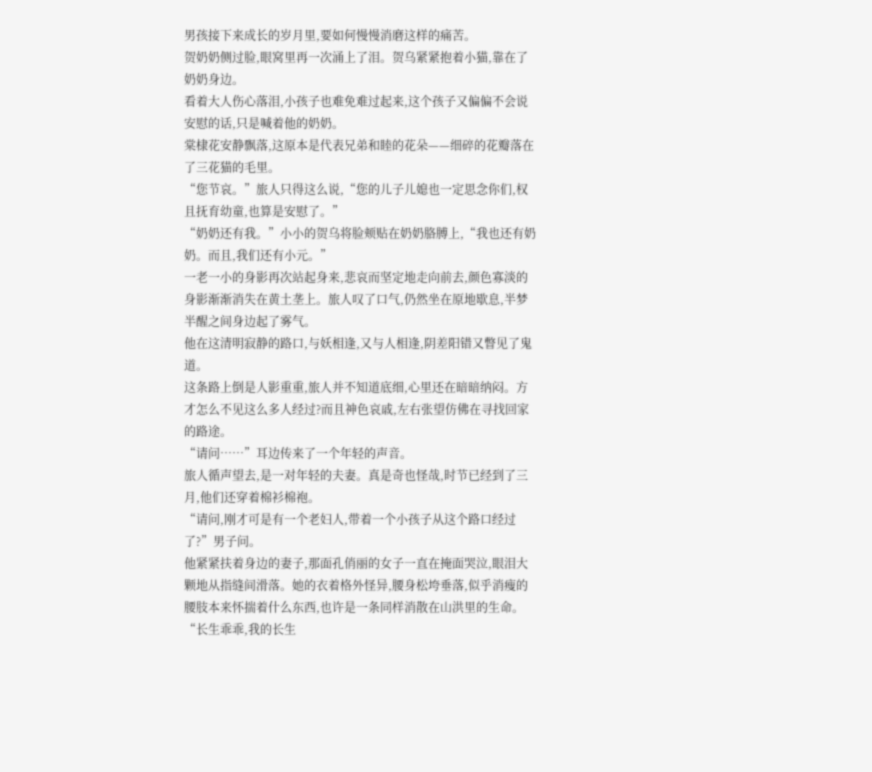男孩接下来成长的岁月里,要如何慢慢消磨这样的痛苦。
贺奶奶侧过脸,眼窝里再一次涌上了泪。贺乌紧紧抱着小猫,靠在了奶奶身边。
看着大人伤心落泪,小孩子也难免难过起来,这个孩子又偏偏不会说安慰的话,只是喊着他的奶奶。
棠棣花安静飘落,这原本是代表兄弟和睦的花朵——细碎的花瓣落在了三花猫的毛里。
“您节哀。”旅人只得这么说,“您的儿子儿媳也一定思念你们,权且抚育幼童,也算是安慰了。”
“奶奶还有我。”小小的贺乌将脸颊贴在奶奶胳膊上,“我也还有奶奶。而且,我们还有小元。”
一老一小的身影再次站起身来,悲哀而坚定地走向前去,颜色寡淡的身影渐渐消失在黄土垄上。旅人叹了口气,仍然坐在原地歇息,半梦半醒之间身边起了雾气。
他在这清明寂静的路口,与妖相逢,又与人相逢,阴差阳错又瞥见了鬼道。
这条路上倒是人影重重,旅人并不知道底细,心里还在暗暗纳闷。方才怎么不见这么多人经过?而且神色哀戚,左右张望仿佛在寻找回家的路途。
“请问……”耳边传来了一个年轻的声音。
旅人循声望去,是一对年轻的夫妻。真是奇也怪哉,时节已经到了三月,他们还穿着棉衫棉袍。
“请问,刚才可是有一个老妇人,带着一个小孩子从这个路口经过了?”男子问。
他紧紧扶着身边的妻子,那面孔俏丽的女子一直在掩面哭泣,眼泪大颗地从指缝间滑落。她的衣着格外怪异,腰身松垮垂落,似乎消瘦的腰肢本来怀揣着什么东西,也许是一条同样消散在山洪里的生命。
“长生乖乖,我的长生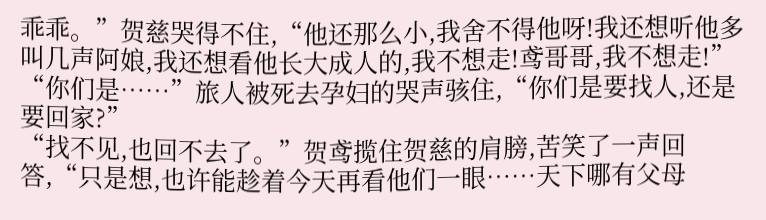乖乖。”贺慈哭得不住,“他还那么小,我舍不得他呀!我还想听他多叫几声阿娘,我还想看他长大成人的,我不想走!鸢哥哥,我不想走!”
“你们是……”旅人被死去孕妇的哭声骇住,“你们是要找人,还是要回家?”
“找不见,也回不去了。”贺鸢揽住贺慈的肩膀,苦笑了一声回答,“只是想,也许能趁着今天再看他们一眼……天下哪有父母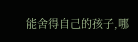能舍得自己的孩子,哪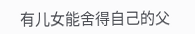有儿女能舍得自己的父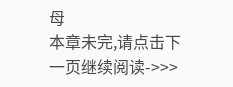母
本章未完,请点击下一页继续阅读->>>